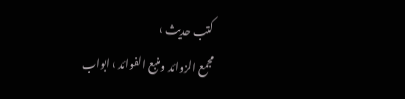کتب حدیث ›
مجمع الزوائد ومنبع الفوائد › ابواب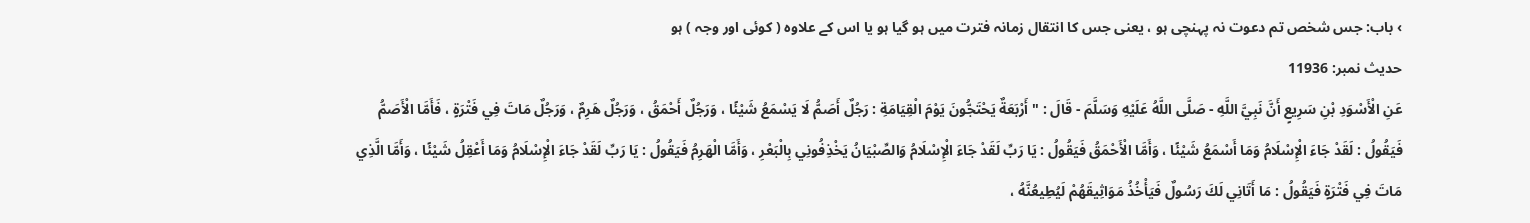› باب: جس شخص تم دعوت نہ پہنچی ہو ، یعنی جس کا انتقال زمانہ فترت میں ہو گیا ہو یا اس کے علاوہ ( کوئی اور وجہ ) ہو
حدیث نمبر: 11936
عَنِ الْأَسْوَدِ بْنِ سَرِيعٍ أَنَّ نَبِيَّ اللَّهِ - صَلَّى اللَّهُ عَلَيْهِ وَسَلَّمَ - قَالَ : " أَرْبَعَةٌ يَحْتَجُّونَ يَوْمَ الْقِيَامَةِ : رَجُلٌ أَصَمُّ لَا يَسْمَعُ شَيْئًا ، وَرَجُلٌ أَحْمَقُ ، وَرَجُلٌ هَرِمٌ ، وَرَجُلٌ مَاتَ فِي فَتْرَةٍ ، فَأَمَّا الْأَصَمُّ فَيَقُولُ : لَقَدْ جَاءَ الْإِسْلَامُ وَمَا أَسْمَعُ شَيْئًا ، وَأَمَّا الْأَحْمَقُ فَيَقُولُ : يَا رَبِّ لَقَدْ جَاءَ الْإِسْلَامُ وَالصِّبْيَانُ يَخْذِفُونِي بِالْبَعْرِ ، وَأَمَّا الْهَرِمُ فَيَقُولُ : يَا رَبِّ لَقَدْ جَاءَ الْإِسْلَامُ وَمَا أَعْقِلُ شَيْئًا ، وَأَمَّا الَّذِي مَاتَ فِي فَتْرَةٍ فَيَقُولُ : مَا أَتَانِي لَكَ رَسُولٌ فَيَأْخُذُ مَوَاثِيقَهُمْ لَيُطِيعُنَّهُ ،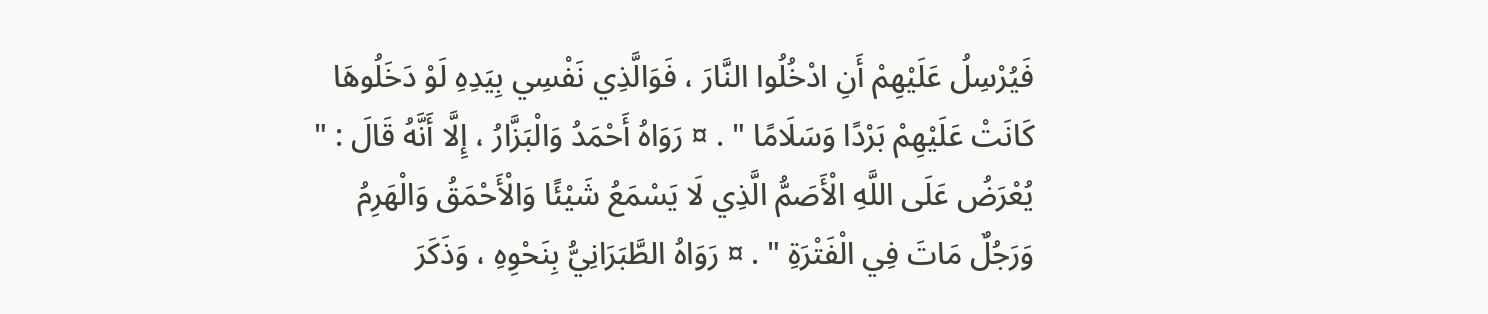فَيُرْسِلُ عَلَيْهِمْ أَنِ ادْخُلُوا النَّارَ ، فَوَالَّذِي نَفْسِي بِيَدِهِ لَوْ دَخَلُوهَا كَانَتْ عَلَيْهِمْ بَرْدًا وَسَلَامًا " . ¤ رَوَاهُ أَحْمَدُ وَالْبَزَّارُ ، إِلَّا أَنَّهُ قَالَ : " يُعْرَضُ عَلَى اللَّهِ الْأَصَمُّ الَّذِي لَا يَسْمَعُ شَيْئًا وَالْأَحْمَقُ وَالْهَرِمُ وَرَجُلٌ مَاتَ فِي الْفَتْرَةِ " . ¤ رَوَاهُ الطَّبَرَانِيُّ بِنَحْوِهِ ، وَذَكَرَ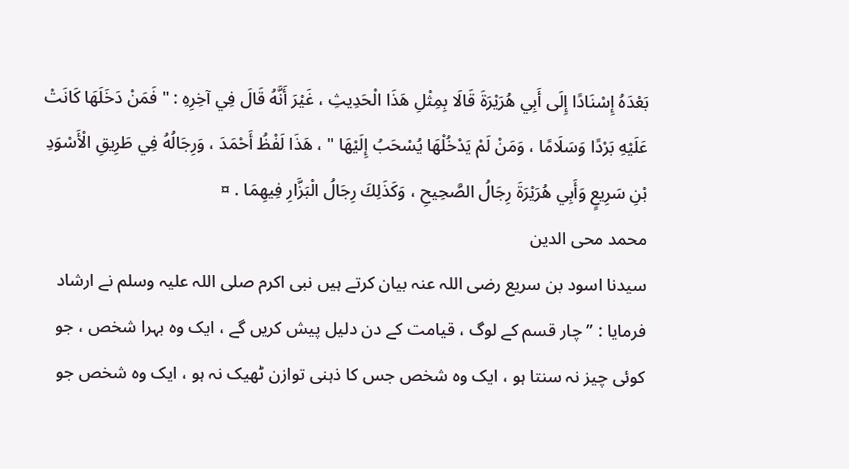بَعْدَهُ إِسْنَادًا إِلَى أَبِي هُرَيْرَةَ قَالَا بِمِثْلِ هَذَا الْحَدِيثِ ، غَيْرَ أَنَّهُ قَالَ فِي آخِرِهِ : " فَمَنْ دَخَلَهَا كَانَتْ عَلَيْهِ بَرْدًا وَسَلَامًا ، وَمَنْ لَمْ يَدْخُلْهَا يُسْحَبُ إِلَيْهَا " ، هَذَا لَفْظُ أَحْمَدَ ، وَرِجَالُهُ فِي طَرِيقِ الْأَسْوَدِ بْنِ سَرِيعٍ وَأَبِي هُرَيْرَةَ رِجَالُ الصَّحِيحِ ، وَكَذَلِكَ رِجَالُ الْبَزَّارِ فِيهِمَا . ¤
محمد محی الدین
سیدنا اسود بن سریع رضی اللہ عنہ بیان کرتے ہیں نبی اکرم صلی اللہ علیہ وسلم نے ارشاد فرمایا : ” چار قسم کے لوگ ، قیامت کے دن دلیل پیش کریں گے ، ایک وہ بہرا شخص ، جو کوئی چیز نہ سنتا ہو ، ایک وہ شخص جس کا ذہنی توازن ٹھیک نہ ہو ، ایک وہ شخص جو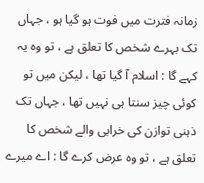زمانہ فترت میں فوت ہو گیا ہو ، جہاں تک بہرے شخص کا تعلق ہے ، تو وہ یہ کہے گا : اسلام آ گیا تھا ، لیکن میں تو کوئی چیز سنتا ہی نہیں تھا ، جہاں تک ذہنی توازن کی خرابی والے شخص کا تعلق ہے ، تو وہ عرض کرے گا : اے میرے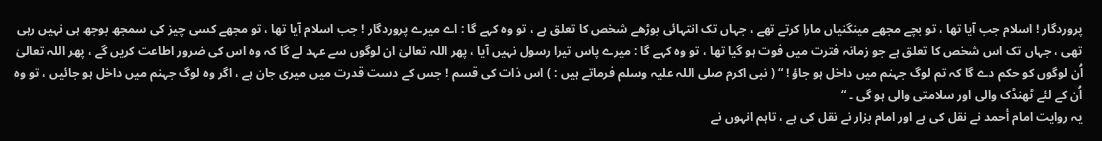پروردگار ! اسلام جب آیا تھا ، تو بچے مجھے مینگنیاں مارا کرتے تھے ، جہاں تک انتہائی بوڑھے شخص کا تعلق ہے ، تو وہ کہے گا : اے میرے پروردگار ! جب اسلام آیا تھا ، تو مجھے کسی چیز کی سمجھ بوجھ ہی نہیں رہی تھی ، جہاں تک اس شخص کا تعلق ہے جو زمانہ فترت میں فوت ہو گیا تھا ، تو وہ کہے گا : میرے پاس تیرا رسول نہیں آیا ، پھر اللہ تعالیٰ ان لوگوں سے عہد لے گا کہ وہ اس کی ضرور اطاعت کریں گے ، پھر اللہ تعالیٰ اُن لوگوں کو حکم دے گا کہ تم لوگ جہنم میں داخل ہو جاؤ ! “ ( نبی اکرم صلی اللہ علیہ وسلم فرماتے ہیں : ) اس ذات کی قسم ! جس کے دست قدرت میں میری جان ہے ، اگر وہ لوگ جہنم میں داخل ہو جائیں ، تو وہ اُن کے لئے ٹھنڈک والی اور سلامتی والی ہو گی ۔ “
یہ روایت امام أحمد نے نقل کی ہے اور امام بزار نے نقل کی ہے ، تاہم انہوں نے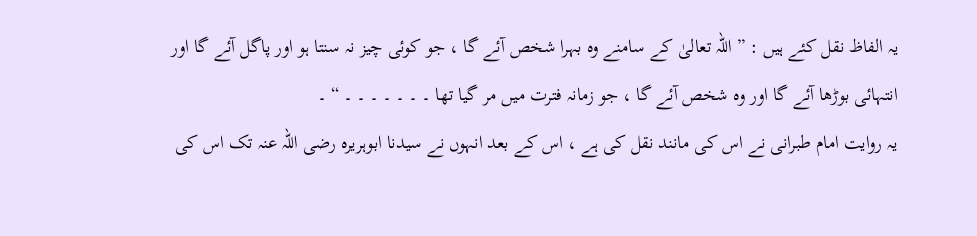یہ الفاظ نقل کئے ہیں : ” اللہ تعالیٰ کے سامنے وہ بہرا شخص آئے گا ، جو کوئی چیز نہ سنتا ہو اور پاگل آئے گا اور انتہائی بوڑھا آئے گا اور وہ شخص آئے گا ، جو زمانہ فترت میں مر گیا تھا ۔ ۔ ۔ ۔ ۔ ۔ ۔ “ ۔
یہ روایت امام طبرانی نے اس کی مانند نقل کی ہے ، اس کے بعد انہوں نے سیدنا ابوہریرہ رضی اللہ عنہ تک اس کی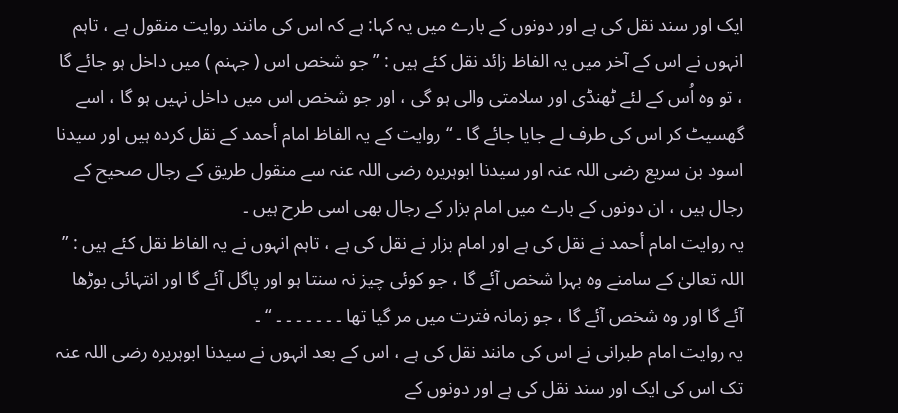ایک اور سند نقل کی ہے اور دونوں کے بارے میں یہ کہا: ہے کہ اس کی مانند روایت منقول ہے ، تاہم انہوں نے اس کے آخر میں یہ الفاظ زائد نقل کئے ہیں : ” جو شخص اس ( جہنم ) میں داخل ہو جائے گا ، تو وہ اُس کے لئے ٹھنڈی اور سلامتی والی ہو گی ، اور جو شخص اس میں داخل نہیں ہو گا ، اسے گھسیٹ کر اس کی طرف لے جایا جائے گا ۔ “ روایت کے یہ الفاظ امام أحمد کے نقل کردہ ہیں اور سیدنا اسود بن سریع رضی اللہ عنہ اور سیدنا ابوہریرہ رضی اللہ عنہ سے منقول طریق کے رجال صحیح کے رجال ہیں ، ان دونوں کے بارے میں امام بزار کے رجال بھی اسی طرح ہیں ۔
یہ روایت امام أحمد نے نقل کی ہے اور امام بزار نے نقل کی ہے ، تاہم انہوں نے یہ الفاظ نقل کئے ہیں : ” اللہ تعالیٰ کے سامنے وہ بہرا شخص آئے گا ، جو کوئی چیز نہ سنتا ہو اور پاگل آئے گا اور انتہائی بوڑھا آئے گا اور وہ شخص آئے گا ، جو زمانہ فترت میں مر گیا تھا ۔ ۔ ۔ ۔ ۔ ۔ ۔ “ ۔
یہ روایت امام طبرانی نے اس کی مانند نقل کی ہے ، اس کے بعد انہوں نے سیدنا ابوہریرہ رضی اللہ عنہ تک اس کی ایک اور سند نقل کی ہے اور دونوں کے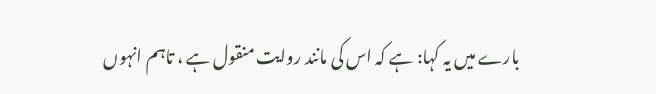بارے میں یہ کہا: ہے کہ اس کی مانند روایت منقول ہے ، تاہم انہوں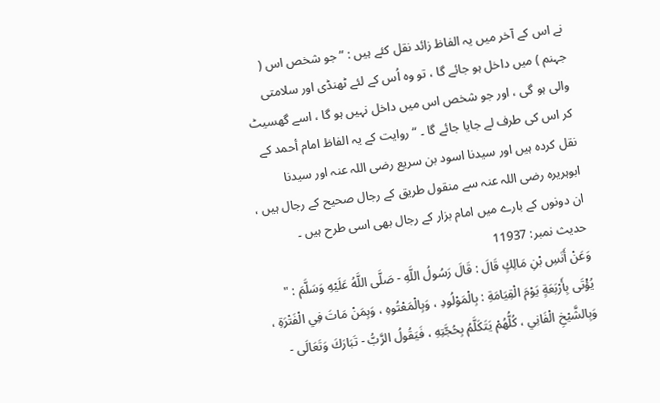نے اس کے آخر میں یہ الفاظ زائد نقل کئے ہیں : ” جو شخص اس ( جہنم ) میں داخل ہو جائے گا ، تو وہ اُس کے لئے ٹھنڈی اور سلامتی والی ہو گی ، اور جو شخص اس میں داخل نہیں ہو گا ، اسے گھسیٹ کر اس کی طرف لے جایا جائے گا ۔ “ روایت کے یہ الفاظ امام أحمد کے نقل کردہ ہیں اور سیدنا اسود بن سریع رضی اللہ عنہ اور سیدنا ابوہریرہ رضی اللہ عنہ سے منقول طریق کے رجال صحیح کے رجال ہیں ، ان دونوں کے بارے میں امام بزار کے رجال بھی اسی طرح ہیں ۔
حدیث نمبر: 11937
وَعَنْ أَنَسِ بْنِ مَالِكٍ قَالَ : قَالَ رَسُولُ اللَّهِ - صَلَّى اللَّهُ عَلَيْهِ وَسَلَّمَ : " يُؤْتَى بِأَرْبَعَةٍ يَوْمَ الْقِيَامَةِ : بِالْمَوْلُودِ ، وَبِالْمَعْتُوهِ ، وَبِمَنْ مَاتَ فِي الْفَتْرَةِ ، وَبِالشَّيْخِ الْفَانِي ، كُلُّهُمْ يَتَكَلَّمُ بِحُجَّتِهِ ، فَيَقُولُ الرَّبُّ - تَبَارَكَ وَتَعَالَى -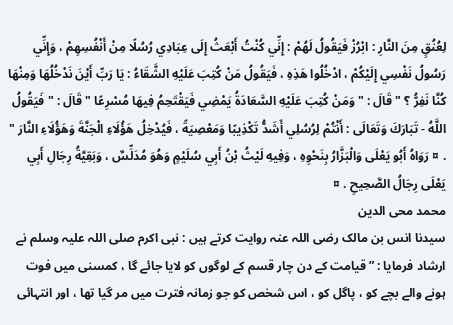لِعُنُقٍ مِنَ النَّارِ : ابْرُزْ فَيَقُولُ لَهُمْ : إِنِّي كُنْتُ أَبْعَثُ إِلَى عِبَادِي رُسُلًا مِنْ أَنْفُسِهِمْ ، وَإِنِّي رَسُولُ نَفْسِي إِلَيْكُمْ ، ادْخُلُوا هَذِهِ ، فَيَقُولُ مَنْ كُتِبَ عَلَيْهِ الشَّقَاءُ : يَا رَبِّ أَيْنَ نَدْخُلُهَا وَمِنْهَا كُنَّا نَفِرُّ ؟ " قَالَ : " وَمَنْ كُتِبَ عَلَيْهِ السَّعَادَةُ يَمْضِي فَيَقْتَحِمُ فِيهَا مُسْرِعًا " قَالَ : " فَيَقُولُ اللَّهُ - تَبَارَكَ وَتَعَالَى : أَنْتُمْ لِرُسُلِي أَشَدُّ تَكْذِيبًا وَمَعْصِيَةً ، فَيُدْخِلُ هَؤُلَاءِ الْجَنَّةَ وَهَؤُلَاءِ النَّارَ " . ¤ رَوَاهُ أَبُو يَعْلَى وَالْبَزَّارُ بِنَحْوِهِ ، وَفِيهِ لَيْثُ بْنُ أَبِي سُلَيْمٍ وَهُوَ مُدَلِّسٌ ، وَبَقِيَّةُ رِجَالِ أَبِي يَعْلَى رِجَالُ الصَّحِيحِ . ¤
محمد محی الدین
سیدنا انس بن مالک رضی اللہ عنہ روایت کرتے ہیں : نبی اکرم صلی اللہ علیہ وسلم نے ارشاد فرمایا : ” قیامت کے دن چار قسم کے لوگوں کو لایا جائے گا ، کمسنی میں فوت ہونے والے بچے کو ، پاگل کو ، اس شخص کو جو زمانہ فترت میں مر گیا تھا ، اور انتہائی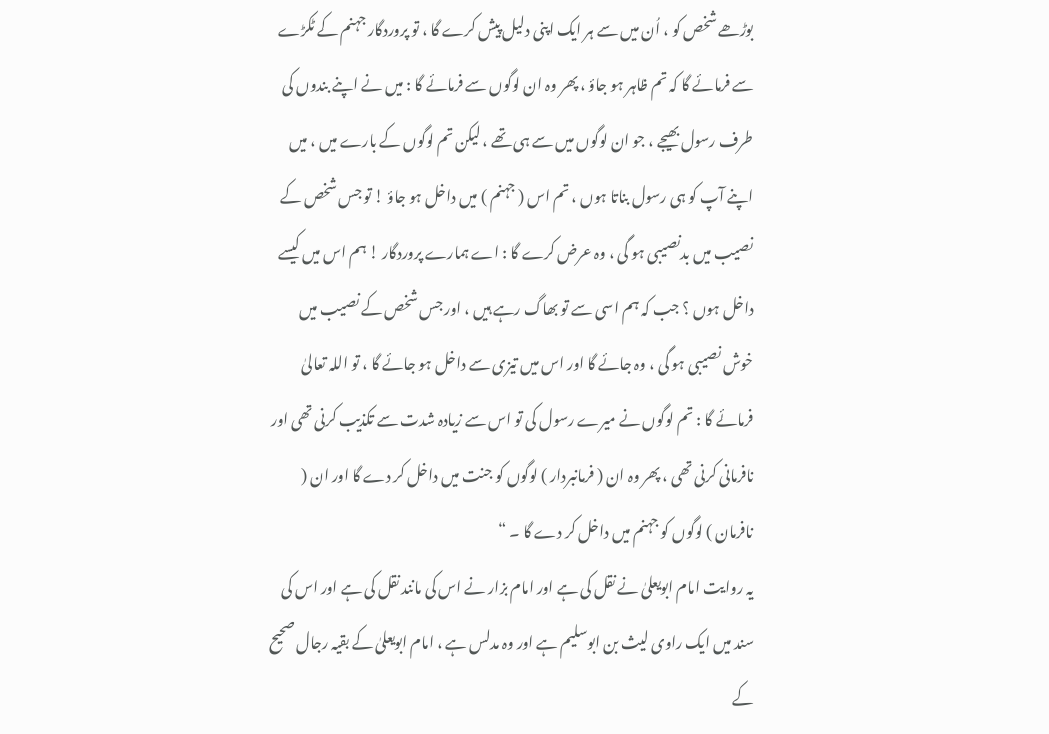بوڑھے شخص کو ، اُن میں سے ہر ایک اپنی دلیل پیش کرے گا ، تو پروردگار جہنم کے ٹکڑے سے فرمائے گا کہ تم ظاہر ہو جاؤ ، پھر وہ ان لوگوں سے فرمائے گا : میں نے اپنے بندوں کی طرف رسول بھیجے ، جو ان لوگوں میں سے ہی تھے ، لیکن تم لوگوں کے بارے میں ، میں اپنے آپ کو ہی رسول بناتا ہوں ، تم اس ( جہنم ) میں داخل ہو جاؤ ! تو جس شخص کے نصیب میں بدنصیبی ہو گی ، وہ عرض کرے گا : اے ہمارے پروردگار ! ہم اس میں کیسے داخل ہوں ؟ جب کہ ہم اسی سے تو بھاگ رہے ہیں ، اور جس شخص کے نصیب میں خوش نصیبی ہو گی ، وہ جائے گا اور اس میں تیزی سے داخل ہو جائے گا ، تو اللہ تعالیٰ فرمائے گا : تم لوگوں نے میرے رسول کی تو اس سے زیادہ شدت سے تکذیب کرنی تھی اور نافرمانی کرنی تھی ، پھر وہ ان ( فرمانبردار ) لوگوں کو جنت میں داخل کر دے گا اور ان ( نافرمان ) لوگوں کو جہنم میں داخل کر دے گا ۔ “
یہ روایت امام ابویعلیٰ نے نقل کی ہے اور امام بزار نے اس کی مانند نقل کی ہے اور اس کی سند میں ایک راوی لیث بن ابوسلیم ہے اور وہ مدلس ہے ، امام ابویعلیٰ کے بقیہ رجال صحیح کے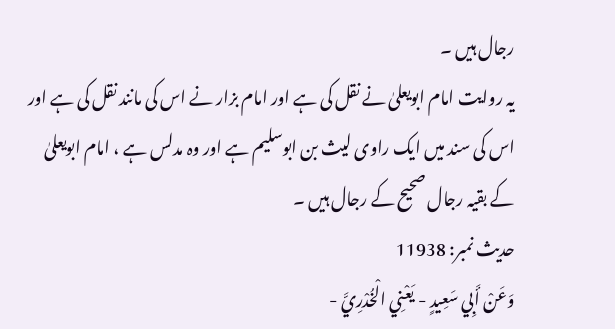رجال ہیں ۔
یہ روایت امام ابویعلیٰ نے نقل کی ہے اور امام بزار نے اس کی مانند نقل کی ہے اور اس کی سند میں ایک راوی لیث بن ابوسلیم ہے اور وہ مدلس ہے ، امام ابویعلیٰ کے بقیہ رجال صحیح کے رجال ہیں ۔
حدیث نمبر: 11938
وَعَنْ أَبِي سَعِيدٍ - يَعْنِي الْخُدْرِيَّ -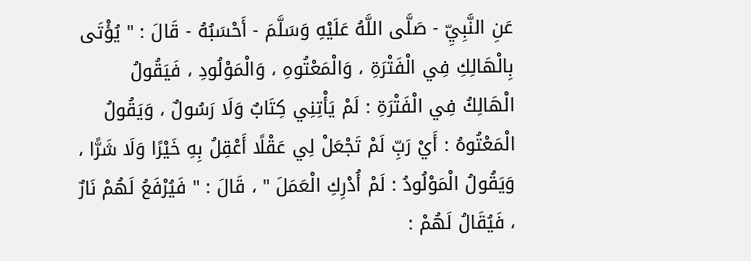عَنِ النَّبِيِّ - صَلَّى اللَّهُ عَلَيْهِ وَسَلَّمَ - أَحْسَبُهُ - قَالَ : " يُؤْتَى بِالْهَالِكِ فِي الْفَتْرَةِ ، وَالْمَعْتُوهِ ، وَالْمَوْلُودِ ، فَيَقُولُ الْهَالِكُ فِي الْفَتْرَةِ : لَمْ يَأْتِنِي كِتَابٌ وَلَا رَسُولٌ ، وَيَقُولُ الْمَعْتُوهُ : أَيْ رَبِّ لَمْ تَجْعَلْ لِي عَقْلًا أَعْقِلُ بِهِ خَيْرًا وَلَا شَرًّا ، وَيَقُولُ الْمَوْلُودُ : لَمْ أُدْرِكِ الْعَمَلَ " ، قَالَ : " فَيُرْفَعُ لَهُمْ نَارٌ ، فَيُقَالُ لَهُمْ :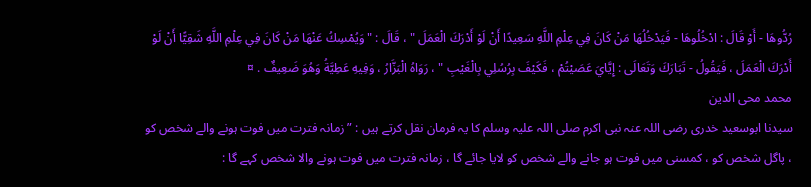رُدُّوهَا - أَوْ قَالَ : ادْخُلُوهَا - فَيَدْخُلُهَا مَنْ كَانَ فِي عِلْمِ اللَّهِ سَعِيدًا أَنْ لَوْ أَدْرَكَ الْعَمَلَ " ، قَالَ : " وَيُمْسِكُ عَنْهَا مَنْ كَانَ فِي عِلْمِ اللَّهِ شَقِيًّا أَنْ لَوْ أَدْرَكَ الْعَمَلَ ، فَيَقُولُ - تَبَارَكَ وَتَعَالَى : إِيَّايَ عَصَيْتُمْ ، فَكَيْفَ بِرُسُلِي بِالْغَيْبِ " ، رَوَاهُ الْبَزَّارُ ، وَفِيهِ عَطِيَّةُ وَهُوَ ضَعِيفٌ . ¤
محمد محی الدین
سیدنا ابوسعید خدری رضی اللہ عنہ نبی اکرم صلی اللہ علیہ وسلم کا یہ فرمان نقل کرتے ہیں : ” زمانہ فترت میں فوت ہونے والے شخص کو ، پاگل شخص کو ، کمسنی میں فوت ہو جانے والے شخص کو لایا جائے گا ، زمانہ فترت میں فوت ہونے والا شخص کہے گا :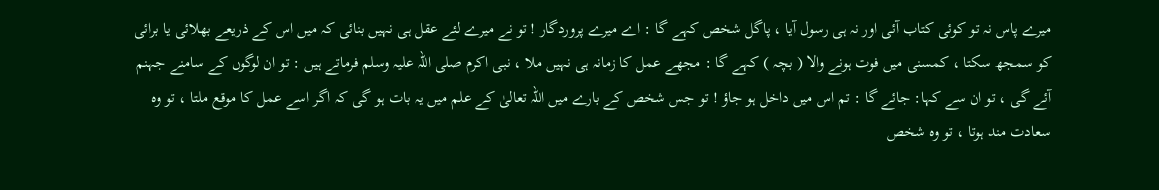میرے پاس نہ تو کوئی کتاب آئی اور نہ ہی رسول آیا ، پاگل شخص کہے گا : اے میرے پروردگار ! تو نے میرے لئے عقل ہی نہیں بنائی کہ میں اس کے ذریعے بھلائی یا برائی کو سمجھ سکتا ، کمسنی میں فوت ہونے والا ( بچہ ) کہے گا : مجھے عمل کا زمانہ ہی نہیں ملا ، نبی اکرم صلی اللہ علیہ وسلم فرماتے ہیں : تو ان لوگوں کے سامنے جہنم آئے گی ، تو ان سے کہا: جائے گا : تم اس میں داخل ہو جاؤ ! تو جس شخص کے بارے میں اللہ تعالیٰ کے علم میں یہ بات ہو گی کہ اگر اسے عمل کا موقع ملتا ، تو وہ سعادت مند ہوتا ، تو وہ شخص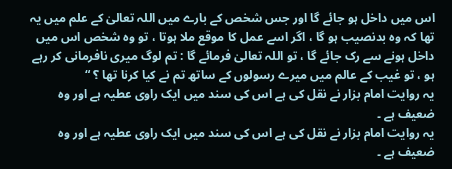اس میں داخل ہو جائے گا اور جس شخص کے بارے میں اللہ تعالیٰ کے علم میں یہ تھا کہ وہ بدنصیب ہو گا ، اگر اسے عمل کا موقع ملا ہوتا ، تو وہ شخص اس میں داخل ہونے سے رک جائے گا ، تو اللہ تعالیٰ فرمائے گا : تم لوگ میری نافرمانی کر رہے ہو ، تو غیب کے عالم میں میرے رسولوں کے ساتھ تم نے کیا کرنا تھا ؟ “
یہ روایت امام بزار نے نقل کی ہے اس کی سند میں ایک راوی عطیہ ہے اور وہ ضعیف ہے ۔
یہ روایت امام بزار نے نقل کی ہے اس کی سند میں ایک راوی عطیہ ہے اور وہ ضعیف ہے ۔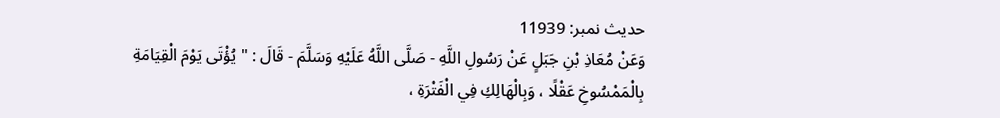حدیث نمبر: 11939
وَعَنْ مُعَاذِ بْنِ جَبَلٍ عَنْ رَسُولِ اللَّهِ - صَلَّى اللَّهُ عَلَيْهِ وَسَلَّمَ - قَالَ : " يُؤْتَى يَوْمَ الْقِيَامَةِ بِالْمَمْسُوخِ عَقْلًا ، وَبِالْهَالِكِ فِي الْفَتْرَةِ ،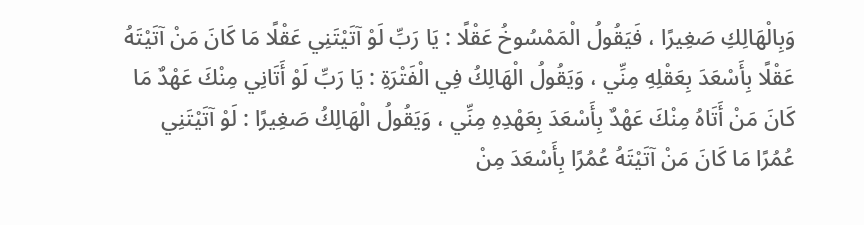وَبِالْهَالِكِ صَغِيرًا ، فَيَقُولُ الْمَمْسُوخُ عَقْلًا : يَا رَبِّ لَوْ آتَيْتَنِي عَقْلًا مَا كَانَ مَنْ آتَيْتَهُ عَقْلًا بِأَسْعَدَ بِعَقْلِهِ مِنِّي ، وَيَقُولُ الْهَالِكُ فِي الْفَتْرَةِ : يَا رَبِّ لَوْ أَتَانِي مِنْكَ عَهْدٌ مَا كَانَ مَنْ أَتَاهُ مِنْكَ عَهْدٌ بِأَسْعَدَ بِعَهْدِهِ مِنِّي ، وَيَقُولُ الْهَالِكُ صَغِيرًا : لَوْ آتَيْتَنِي عُمُرًا مَا كَانَ مَنْ آتَيْتَهُ عُمُرًا بِأَسْعَدَ مِنْ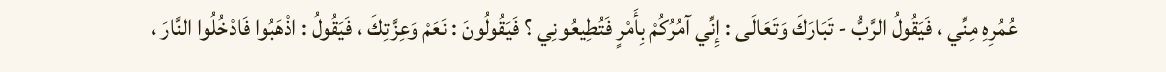عُمُرِهِ مِنِّي ، فَيَقُولُ الرَّبُّ - تَبَارَكَ وَتَعَالَى : إِنِّي آمُرُكُمْ بِأَمْرٍ فَتُطِيعُونِي ؟ فَيَقُولُونَ : نَعَمْ وَعِزَّتِكَ ، فَيَقُولُ : اذْهَبُوا فَادْخُلُوا النَّارَ ،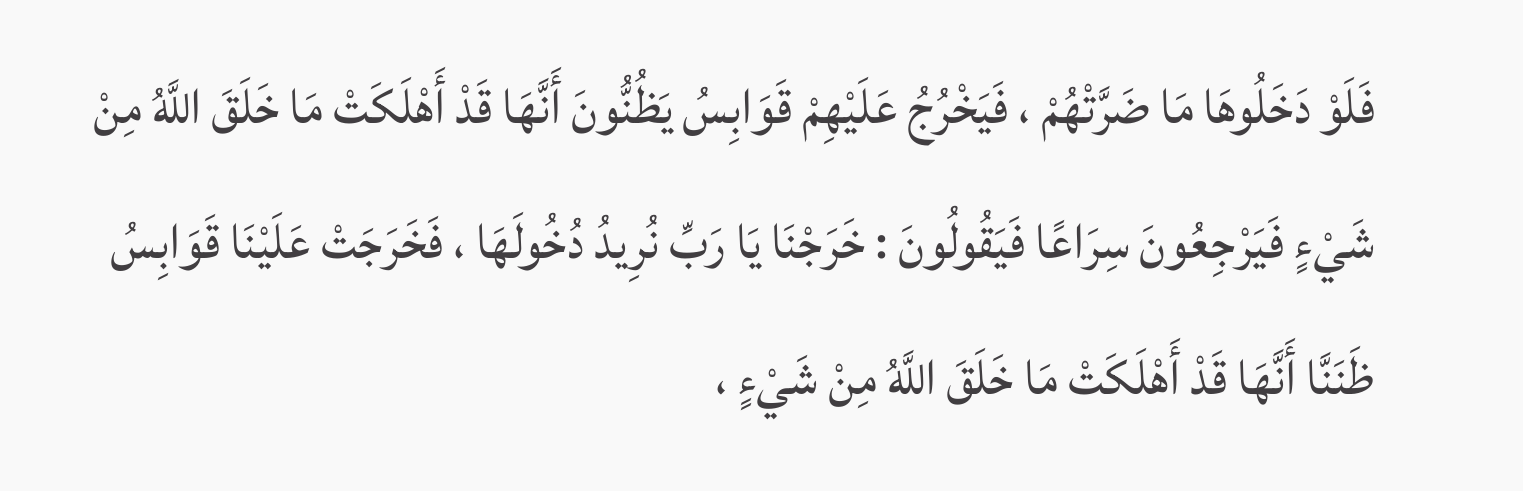فَلَوْ دَخَلُوهَا مَا ضَرَّتْهُمْ ، فَيَخْرُجُ عَلَيْهِمْ قَوَابِسُ يَظُنُّونَ أَنَّهَا قَدْ أَهْلَكَتْ مَا خَلَقَ اللَّهُ مِنْ شَيْءٍ فَيَرْجِعُونَ سِرَاعًا فَيَقُولُونَ : خَرَجْنَا يَا رَبِّ نُرِيدُ دُخُولَهَا ، فَخَرَجَتْ عَلَيْنَا قَوَابِسُ ظَنَنَّا أَنَّهَا قَدْ أَهْلَكَتْ مَا خَلَقَ اللَّهُ مِنْ شَيْءٍ ،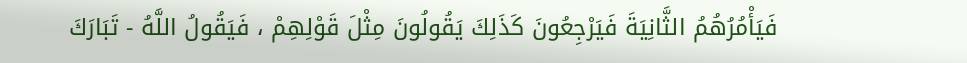فَيَأْمُرُهُمُ الثَّانِيَةَ فَيَرْجِعُونَ كَذَلِكَ يَقُولُونَ مِثْلَ قَوْلِهِمْ ، فَيَقُولُ اللَّهُ - تَبَارَكَ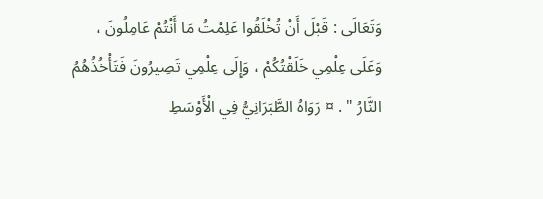وَتَعَالَى : قَبْلَ أَنْ تُخْلَقُوا عَلِمْتُ مَا أَنْتُمْ عَامِلُونَ ، وَعَلَى عِلْمِي خَلَقْتُكُمْ ، وَإِلَى عِلْمِي تَصِيرُونَ فَتَأْخُذُهُمُ النَّارُ " . ¤ رَوَاهُ الطَّبَرَانِيُّ فِي الْأَوْسَطِ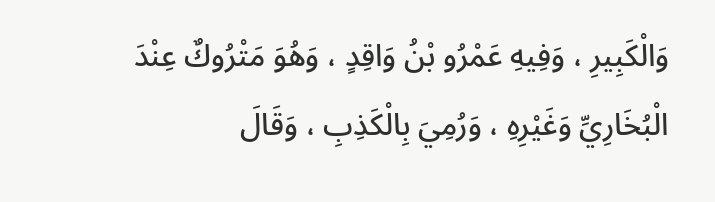وَالْكَبِيرِ ، وَفِيهِ عَمْرُو بْنُ وَاقِدٍ ، وَهُوَ مَتْرُوكٌ عِنْدَ الْبُخَارِيِّ وَغَيْرِهِ ، وَرُمِيَ بِالْكَذِبِ ، وَقَالَ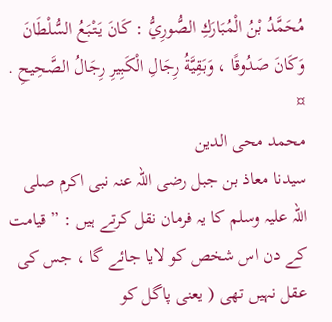مُحَمَّدُ بْنُ الْمُبَارَكِ الصُّورِيُّ : كَانَ يَتْبَعُ السُّلْطَانَ وَكَانَ صَدُوقًا ، وَبَقِيَّةُ رِجَالِ الْكَبِيرِ رِجَالُ الصَّحِيحِ . ¤
محمد محی الدین
سیدنا معاذ بن جبل رضی اللہ عنہ نبی اکرم صلی اللہ علیہ وسلم کا یہ فرمان نقل کرتے ہیں : ” قیامت کے دن اس شخص کو لایا جائے گا ، جس کی عقل نہیں تھی ( یعنی پاگل کو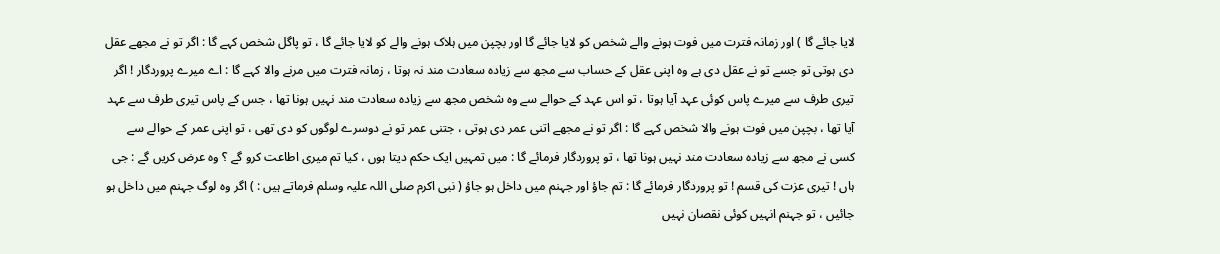لایا جائے گا ) اور زمانہ فترت میں فوت ہونے والے شخص کو لایا جائے گا اور بچپن میں ہلاک ہونے والے کو لایا جائے گا ، تو پاگل شخص کہے گا : اگر تو نے مجھے عقل دی ہوتی تو جسے تو نے عقل دی ہے وہ اپنی عقل کے حساب سے مجھ سے زیادہ سعادت مند نہ ہوتا ، زمانہ فترت میں مرنے والا کہے گا : اے میرے پروردگار ! اگر تیری طرف سے میرے پاس کوئی عہد آیا ہوتا ، تو اس عہد کے حوالے سے وہ شخص مجھ سے زیادہ سعادت مند نہیں ہونا تھا ، جس کے پاس تیری طرف سے عہد آیا تھا ، بچپن میں فوت ہونے والا شخص کہے گا : اگر تو نے مجھے اتنی عمر دی ہوتی ، جتنی عمر تو نے دوسرے لوگوں کو دی تھی ، تو اپنی عمر کے حوالے سے کسی نے مجھ سے زیادہ سعادت مند نہیں ہونا تھا ، تو پروردگار فرمائے گا : میں تمہیں ایک حکم دیتا ہوں ، کیا تم میری اطاعت کرو گے ؟ وہ عرض کریں گے : جی ہاں ! تیری عزت کی قسم ! تو پروردگار فرمائے گا : تم جاؤ اور جہنم میں داخل ہو جاؤ ( نبی اکرم صلی اللہ علیہ وسلم فرماتے ہیں : ) اگر وہ لوگ جہنم میں داخل ہو جائیں ، تو جہنم انہیں کوئی نقصان نہیں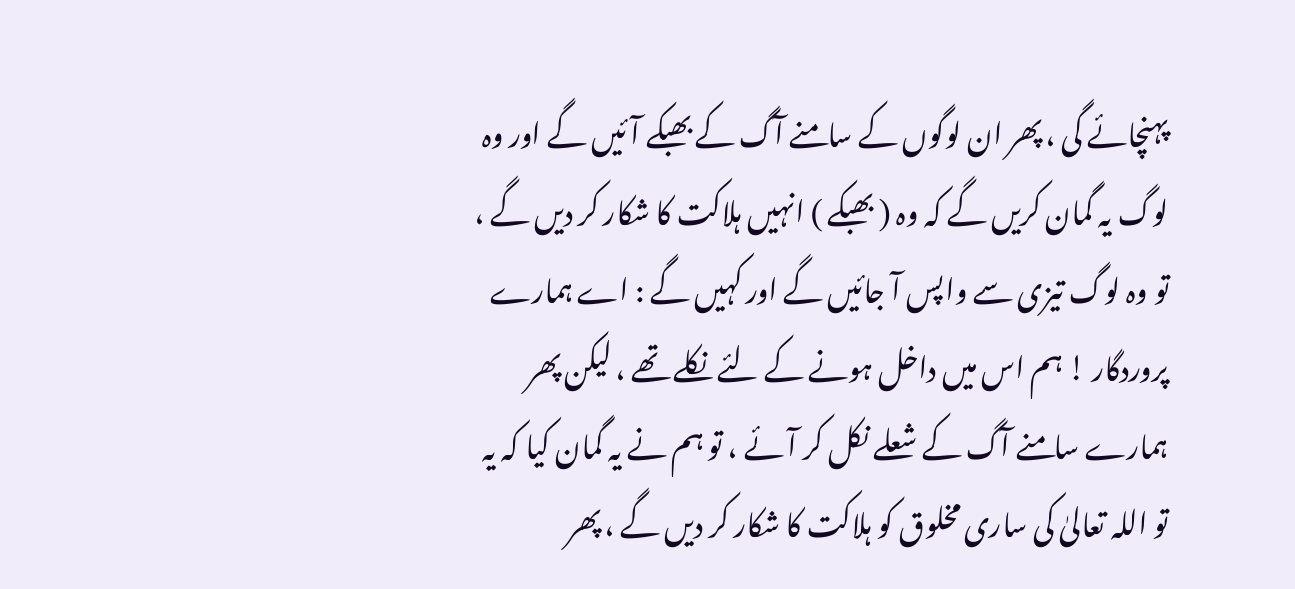پہنچائے گی ، پھر ان لوگوں کے سامنے آگ کے بھبکے آئیں گے اور وہ لوگ یہ گمان کریں گے کہ وہ ( بھبکے ) انہیں ہلاکت کا شکار کر دیں گے ، تو وہ لوگ تیزی سے واپس آ جائیں گے اور کہیں گے : اے ہمارے پروردگار ! ہم اس میں داخل ہونے کے لئے نکلے تھے ، لیکن پھر ہمارے سامنے آگ کے شعلے نکل کر آئے ، تو ہم نے یہ گمان کیا کہ یہ تو اللہ تعالیٰ کی ساری مخلوق کو ہلاکت کا شکار کر دیں گے ، پھر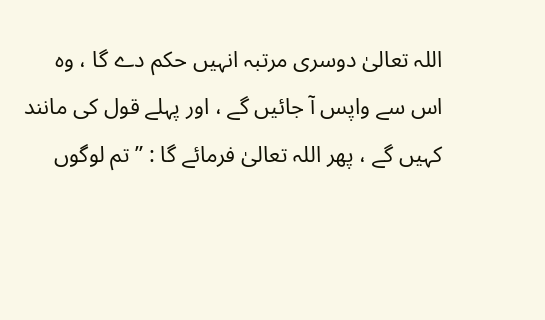اللہ تعالیٰ دوسری مرتبہ انہیں حکم دے گا ، وہ اس سے واپس آ جائیں گے ، اور پہلے قول کی مانند کہیں گے ، پھر اللہ تعالیٰ فرمائے گا : ” تم لوگوں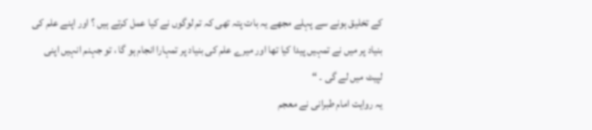کے تخلیق ہونے سے پہلے مجھے یہ بات پتہ تھی کہ تم لوگوں نے کیا عمل کرتے ہیں ؟ اور اپنے علم کی بنیاد پر میں نے تمہیں پیدا کیا تھا اور میرے علم کی بنیاد پر تمہارا انجام ہو گا ، تو جہنم انہیں اپنی لپیٹ میں لے گی ۔ “
یہ روایت امام طبرانی نے معجم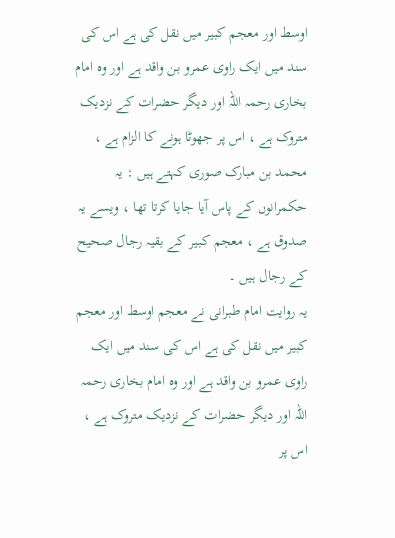اوسط اور معجم کبیر میں نقل کی ہے اس کی سند میں ایک راوی عمرو بن واقد ہے اور وہ امام بخاری رحمہ اللہ اور دیگر حضرات کے نزدیک متروک ہے ، اس پر جھوٹا ہونے کا الزام ہے ، محمد بن مبارک صوری کہتے ہیں : یہ حکمرانوں کے پاس آیا جایا کرتا تھا ، ویسے یہ صدوق ہے ، معجم کبیر کے بقیہ رجال صحیح کے رجال ہیں ۔
یہ روایت امام طبرانی نے معجم اوسط اور معجم کبیر میں نقل کی ہے اس کی سند میں ایک راوی عمرو بن واقد ہے اور وہ امام بخاری رحمہ اللہ اور دیگر حضرات کے نزدیک متروک ہے ، اس پر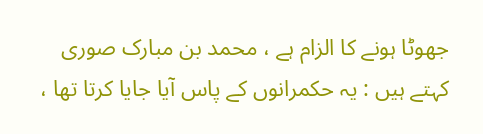جھوٹا ہونے کا الزام ہے ، محمد بن مبارک صوری کہتے ہیں : یہ حکمرانوں کے پاس آیا جایا کرتا تھا ،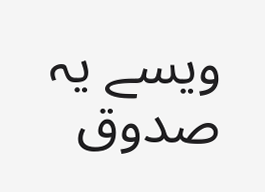ویسے یہ صدوق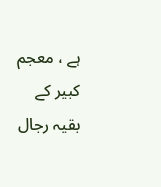ہے ، معجم کبیر کے بقیہ رجال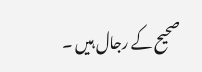صحیح کے رجال ہیں ۔